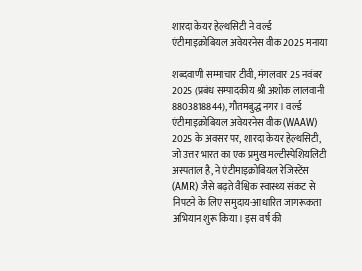शारदा केयर हेल्थसिटी ने वर्ल्ड एंटीमाइक्रोबियल अवेयरनेस वीक 2025 मनाया

शब्दवाणी सम्माचार टीवी, मंगलवार 25 नवंबर 2025 (प्रबंध सम्पादकीय श्री अशोक लालवानी 8803818844), गौतमबुद्ध नगर। वर्ल्ड एंटीमाइक्रोबियल अवेयरनेस वीक (WAAW) 2025 के अवसर पर, शारदा केयर हेल्थसिटी, जो उत्तर भारत का एक प्रमुख मल्टीस्पेशियलिटी अस्पताल है, ने एंटीमाइक्रोबियल रेजिस्टेंस (AMR) जैसे बढ़ते वैश्विक स्वास्थ्य संकट से निपटने के लिए समुदाय-आधारित जागरूकता अभियान शुरू किया। इस वर्ष की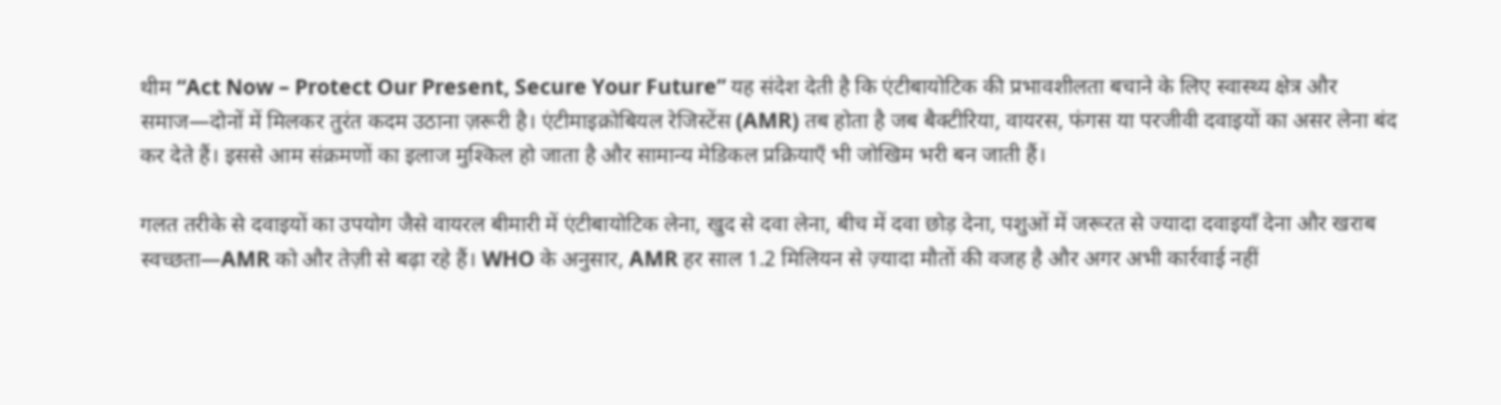थीम “Act Now – Protect Our Present, Secure Your Future” यह संदेश देती है कि एंटीबायोटिक की प्रभावशीलता बचाने के लिए स्वास्थ्य क्षेत्र और समाज—दोनों में मिलकर तुरंत कदम उठाना ज़रूरी है। एंटीमाइक्रोबियल रेजिस्टेंस (AMR) तब होता है जब बैक्टीरिया, वायरस, फंगस या परजीवी दवाइयों का असर लेना बंद कर देते हैं। इससे आम संक्रमणों का इलाज मुश्किल हो जाता है और सामान्य मेडिकल प्रक्रियाएँ भी जोखिम भरी बन जाती हैं।

गलत तरीके से दवाइयों का उपयोग जैसे वायरल बीमारी में एंटीबायोटिक लेना, खुद से दवा लेना, बीच में दवा छोड़ देना, पशुओं में जरूरत से ज्यादा दवाइयाँ देना और खराब स्वच्छता—AMR को और तेज़ी से बढ़ा रहे हैं। WHO के अनुसार, AMR हर साल 1.2 मिलियन से ज़्यादा मौतों की वजह है और अगर अभी कार्रवाई नहीं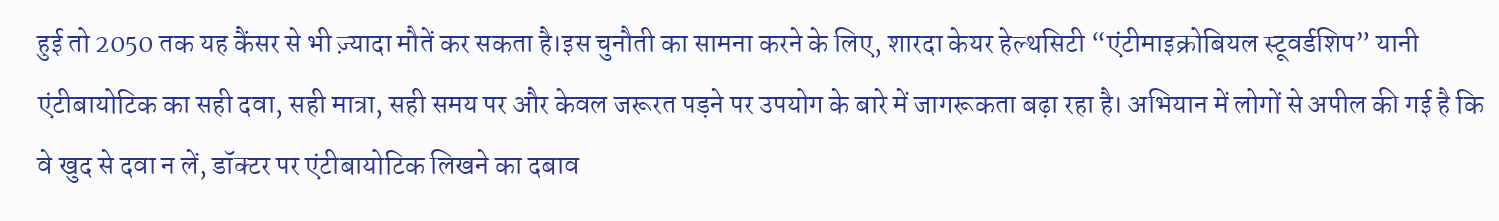हुई तो 2050 तक यह कैंसर से भी ज़्यादा मौतें कर सकता है।इस चुनौती का सामना करने के लिए, शारदा केयर हेल्थसिटी “एंटीमाइक्रोबियल स्टूवर्डशिप” यानी एंटीबायोटिक का सही दवा, सही मात्रा, सही समय पर और केवल जरूरत पड़ने पर उपयोग के बारे में जागरूकता बढ़ा रहा है। अभियान में लोगों से अपील की गई है कि वे खुद से दवा न लें, डॉक्टर पर एंटीबायोटिक लिखने का दबाव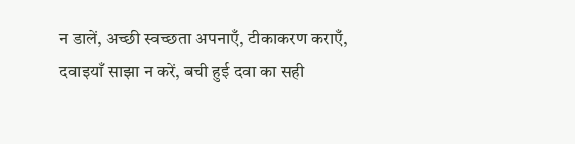न डालें, अच्छी स्वच्छता अपनाएँ, टीकाकरण कराएँ, दवाइयाँ साझा न करें, बची हुई दवा का सही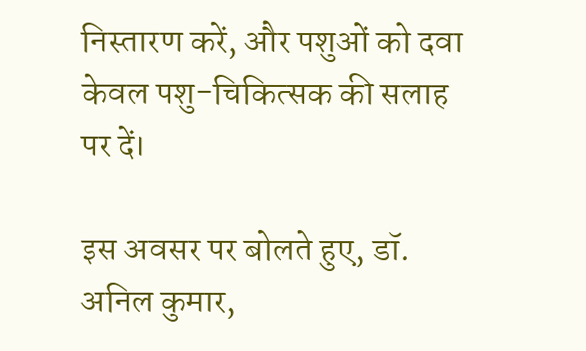निस्तारण करें, और पशुओं को दवा केवल पशु-चिकित्सक की सलाह पर दें।

इस अवसर पर बोलते हुए, डॉ. अनिल कुमार,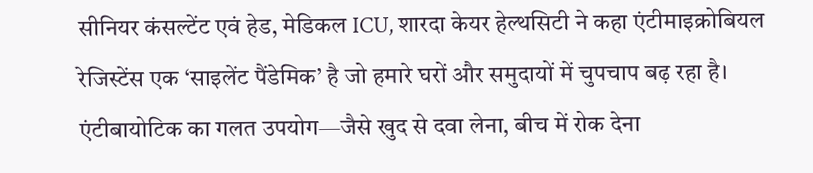सीनियर कंसल्टेंट एवं हेड, मेडिकल ICU, शारदा केयर हेल्थसिटी ने कहा एंटीमाइक्रोबियल रेजिस्टेंस एक ‘साइलेंट पैंडेमिक’ है जो हमारे घरों और समुदायों में चुपचाप बढ़ रहा है। एंटीबायोटिक का गलत उपयोग—जैसे खुद से दवा लेना, बीच में रोक देना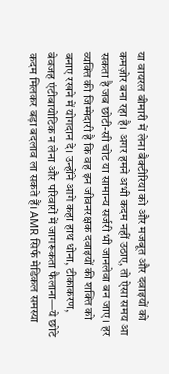या वायरल बीमारी में लेना बैक्टीरिया को और मजबूत और दवाइयों को कमज़ोर बना रहा है। अगर हमने अभी कदम नहीं उठाए, तो ऐसा समय आ सकता है जब छोटी-सी चोट या सामान्य सर्जरी भी जानलेवा बन जाए। हर व्यक्ति की जिम्मेदारी है कि वह इन जीवनरक्षक दवाइयों की शक्ति को बनाए रखने में योगदान दे। उन्होंने आगे कहा हाथ धोना, टीकाकरण, बेवजह एंटीबायोटिक न लेना और परिवारों में जागरूकता फैलाना—ये छोटे कदम मिलकर बड़ा बदलाव ला सकते हैं। AMR सिर्फ मेडिकल समस्या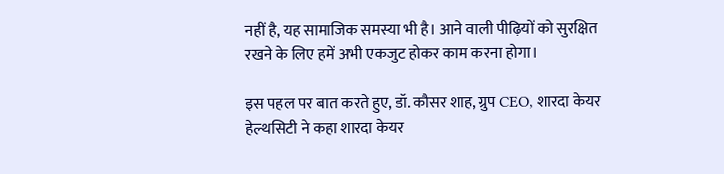नहीं है, यह सामाजिक समस्या भी है। आने वाली पीढ़ियों को सुरक्षित रखने के लिए हमें अभी एकजुट होकर काम करना होगा।

इस पहल पर बात करते हुए, डॉ. कौसर शाह, ग्रुप CEO, शारदा केयर हेल्थसिटी ने कहा शारदा केयर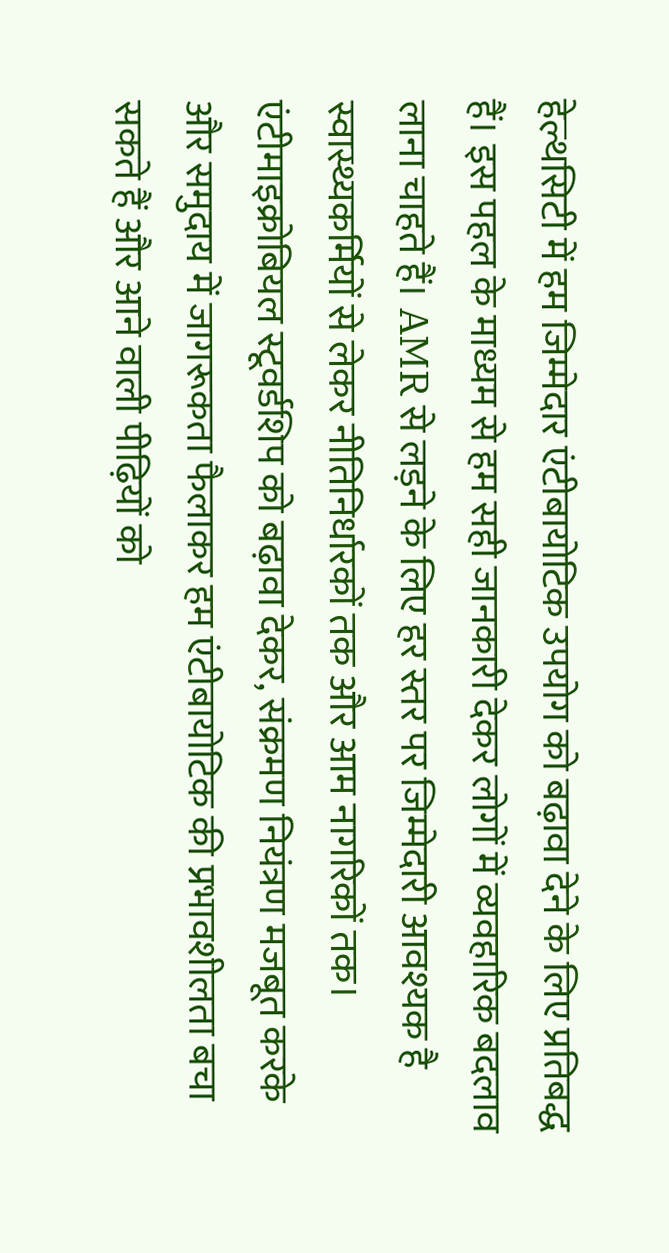हेल्थसिटी में हम जिम्मेदार एंटीबायोटिक उपयोग को बढ़ावा देने के लिए प्रतिबद्ध हैं। इस पहल के माध्यम से हम सही जानकारी देकर लोगों में व्यवहारिक बदलाव लाना चाहते हैं। AMR से लड़ने के लिए हर स्तर पर जिम्मेदारी आवश्यक है स्वास्थ्यकर्मियों से लेकर नीतिनिर्धारकों तक और आम नागरिकों तक। एंटीमाइक्रोबियल स्टूवर्डशिप को बढ़ावा देकर, संक्रमण नियंत्रण मजबूत करके और समुदाय में जागरूकता फैलाकर हम एंटीबायोटिक की प्रभावशीलता बचा सकते हैं और आने वाली पीढ़ियों को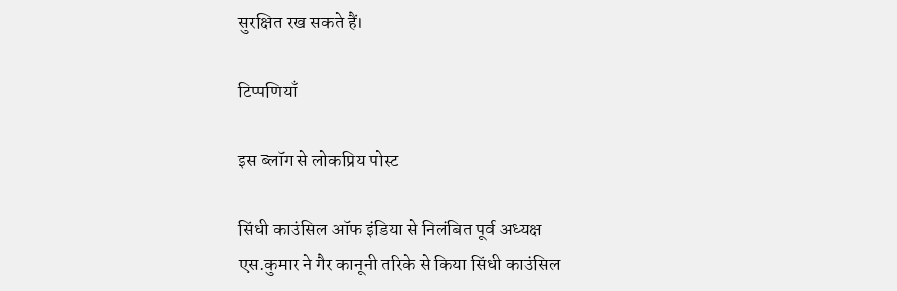सुरक्षित रख सकते हैं।

टिप्पणियाँ

इस ब्लॉग से लोकप्रिय पोस्ट

सिंधी काउंसिल ऑफ इंडिया से निलंबित पूर्व अध्यक्ष एस.कुमार ने गैर कानूनी तरिके से किया सिंधी काउंसिल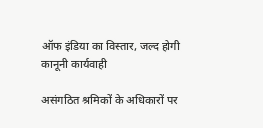ऑफ इंडिया का विस्तार, जल्द होगी कानूनी कार्यवाही

असंगठित श्रमिकों के अधिकारों पर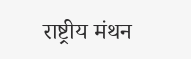राष्ट्रीय मंथन